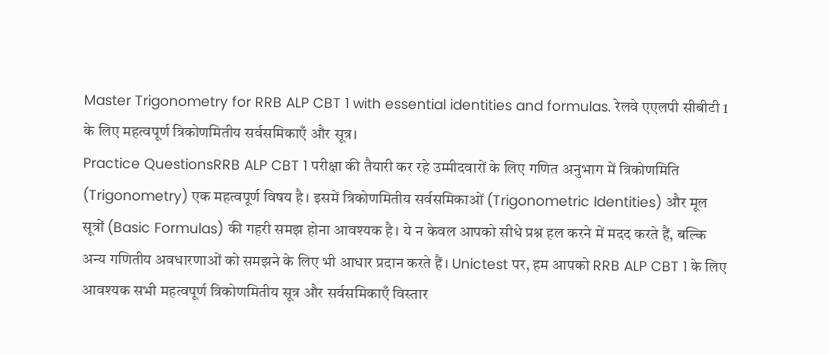Master Trigonometry for RRB ALP CBT 1 with essential identities and formulas. रेलवे एएलपी सीबीटी 1 के लिए महत्वपूर्ण त्रिकोणमितीय सर्वसमिकाएँ और सूत्र।
Practice QuestionsRRB ALP CBT 1 परीक्षा की तैयारी कर रहे उम्मीदवारों के लिए गणित अनुभाग में त्रिकोणमिति (Trigonometry) एक महत्वपूर्ण विषय है। इसमें त्रिकोणमितीय सर्वसमिकाओं (Trigonometric Identities) और मूल सूत्रों (Basic Formulas) की गहरी समझ होना आवश्यक है। ये न केवल आपको सीधे प्रश्न हल करने में मदद करते हैं, बल्कि अन्य गणितीय अवधारणाओं को समझने के लिए भी आधार प्रदान करते हैं। Unictest पर, हम आपको RRB ALP CBT 1 के लिए आवश्यक सभी महत्वपूर्ण त्रिकोणमितीय सूत्र और सर्वसमिकाएँ विस्तार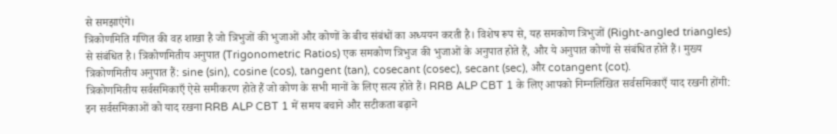से समझाएंगे।
त्रिकोणमिति गणित की वह शाखा है जो त्रिभुजों की भुजाओं और कोणों के बीच संबंधों का अध्ययन करती है। विशेष रूप से, यह समकोण त्रिभुजों (Right-angled triangles) से संबंधित है। त्रिकोणमितीय अनुपात (Trigonometric Ratios) एक समकोण त्रिभुज की भुजाओं के अनुपात होते हैं, और ये अनुपात कोणों से संबंधित होते हैं। मुख्य त्रिकोणमितीय अनुपात हैं: sine (sin), cosine (cos), tangent (tan), cosecant (cosec), secant (sec), और cotangent (cot).
त्रिकोणमितीय सर्वसमिकाएँ ऐसे समीकरण होते हैं जो कोण के सभी मानों के लिए सत्य होते हैं। RRB ALP CBT 1 के लिए आपको निम्नलिखित सर्वसमिकाएँ याद रखनी होंगी:
इन सर्वसमिकाओं को याद रखना RRB ALP CBT 1 में समय बचाने और सटीकता बढ़ाने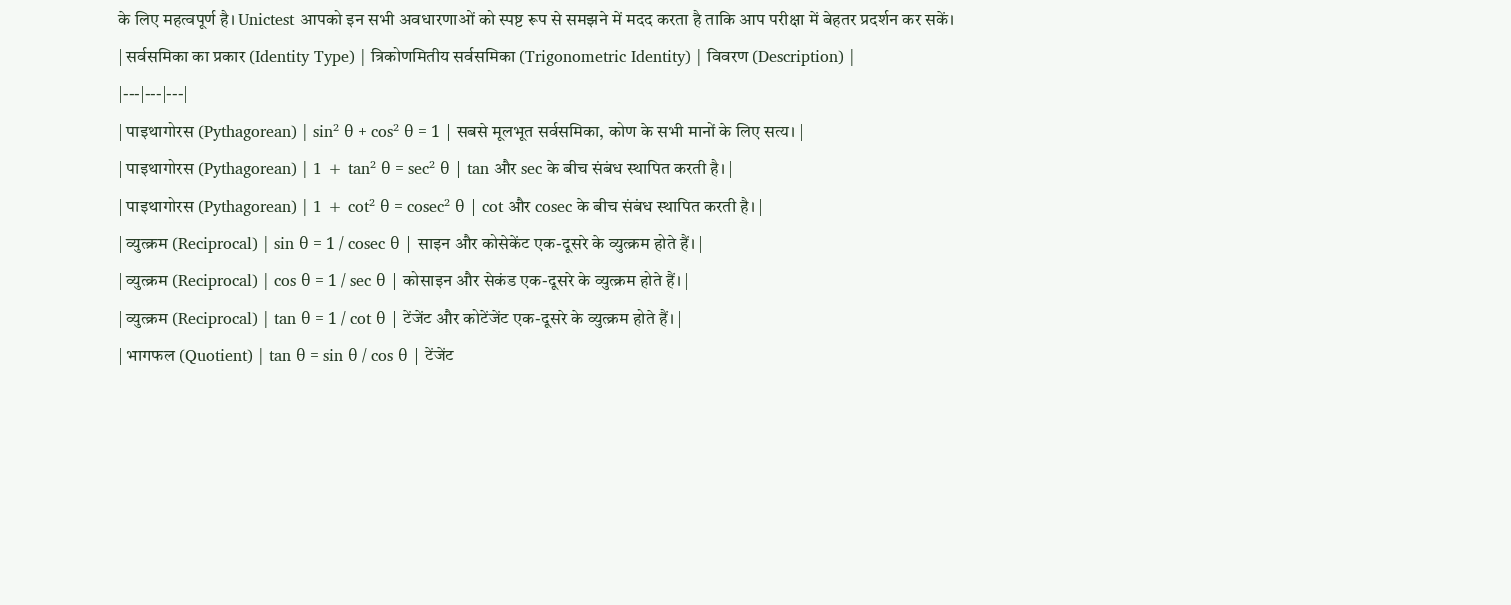के लिए महत्वपूर्ण है। Unictest आपको इन सभी अवधारणाओं को स्पष्ट रूप से समझने में मदद करता है ताकि आप परीक्षा में बेहतर प्रदर्शन कर सकें।
| सर्वसमिका का प्रकार (Identity Type) | त्रिकोणमितीय सर्वसमिका (Trigonometric Identity) | विवरण (Description) |
|---|---|---|
| पाइथागोरस (Pythagorean) | sin² θ + cos² θ = 1 | सबसे मूलभूत सर्वसमिका, कोण के सभी मानों के लिए सत्य। |
| पाइथागोरस (Pythagorean) | 1 + tan² θ = sec² θ | tan और sec के बीच संबंध स्थापित करती है। |
| पाइथागोरस (Pythagorean) | 1 + cot² θ = cosec² θ | cot और cosec के बीच संबंध स्थापित करती है। |
| व्युत्क्रम (Reciprocal) | sin θ = 1 / cosec θ | साइन और कोसेकेंट एक-दूसरे के व्युत्क्रम होते हैं। |
| व्युत्क्रम (Reciprocal) | cos θ = 1 / sec θ | कोसाइन और सेकंड एक-दूसरे के व्युत्क्रम होते हैं। |
| व्युत्क्रम (Reciprocal) | tan θ = 1 / cot θ | टेंजेंट और कोटेंजेंट एक-दूसरे के व्युत्क्रम होते हैं। |
| भागफल (Quotient) | tan θ = sin θ / cos θ | टेंजेंट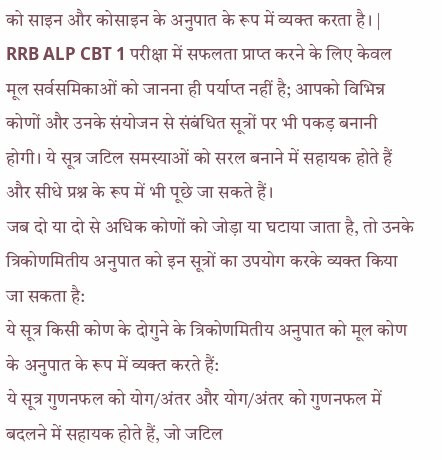को साइन और कोसाइन के अनुपात के रूप में व्यक्त करता है। |
RRB ALP CBT 1 परीक्षा में सफलता प्राप्त करने के लिए केवल मूल सर्वसमिकाओं को जानना ही पर्याप्त नहीं है; आपको विभिन्न कोणों और उनके संयोजन से संबंधित सूत्रों पर भी पकड़ बनानी होगी। ये सूत्र जटिल समस्याओं को सरल बनाने में सहायक होते हैं और सीधे प्रश्न के रूप में भी पूछे जा सकते हैं।
जब दो या दो से अधिक कोणों को जोड़ा या घटाया जाता है, तो उनके त्रिकोणमितीय अनुपात को इन सूत्रों का उपयोग करके व्यक्त किया जा सकता है:
ये सूत्र किसी कोण के दोगुने के त्रिकोणमितीय अनुपात को मूल कोण के अनुपात के रूप में व्यक्त करते हैं:
ये सूत्र गुणनफल को योग/अंतर और योग/अंतर को गुणनफल में बदलने में सहायक होते हैं, जो जटिल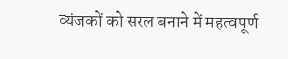व्यंजकों को सरल बनाने में महत्वपूर्ण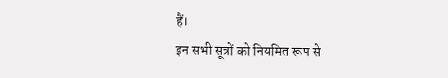हैं।
इन सभी सूत्रों को नियमित रूप से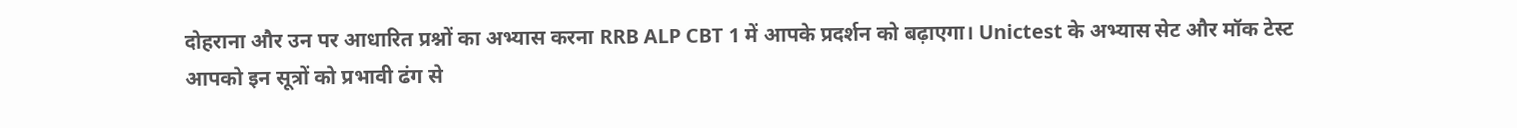दोहराना और उन पर आधारित प्रश्नों का अभ्यास करना RRB ALP CBT 1 में आपके प्रदर्शन को बढ़ाएगा। Unictest के अभ्यास सेट और मॉक टेस्ट आपको इन सूत्रों को प्रभावी ढंग से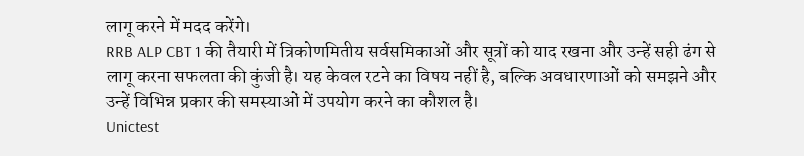लागू करने में मदद करेंगे।
RRB ALP CBT 1 की तैयारी में त्रिकोणमितीय सर्वसमिकाओं और सूत्रों को याद रखना और उन्हें सही ढंग से लागू करना सफलता की कुंजी है। यह केवल रटने का विषय नहीं है, बल्कि अवधारणाओं को समझने और उन्हें विभिन्न प्रकार की समस्याओं में उपयोग करने का कौशल है।
Unictest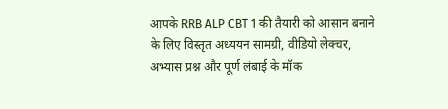आपके RRB ALP CBT 1 की तैयारी को आसान बनाने के लिए विस्तृत अध्ययन सामग्री, वीडियो लेक्चर, अभ्यास प्रश्न और पूर्ण लंबाई के मॉक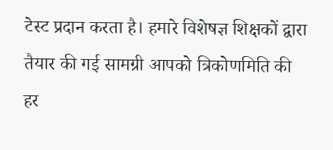टेस्ट प्रदान करता है। हमारे विशेषज्ञ शिक्षकों द्वारा तैयार की गई सामग्री आपको त्रिकोणमिति की हर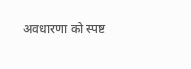अवधारणा को स्पष्ट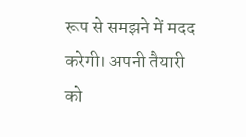रूप से समझने में मदद करेगी। अपनी तैयारी को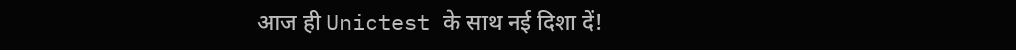आज ही Unictest के साथ नई दिशा दें!